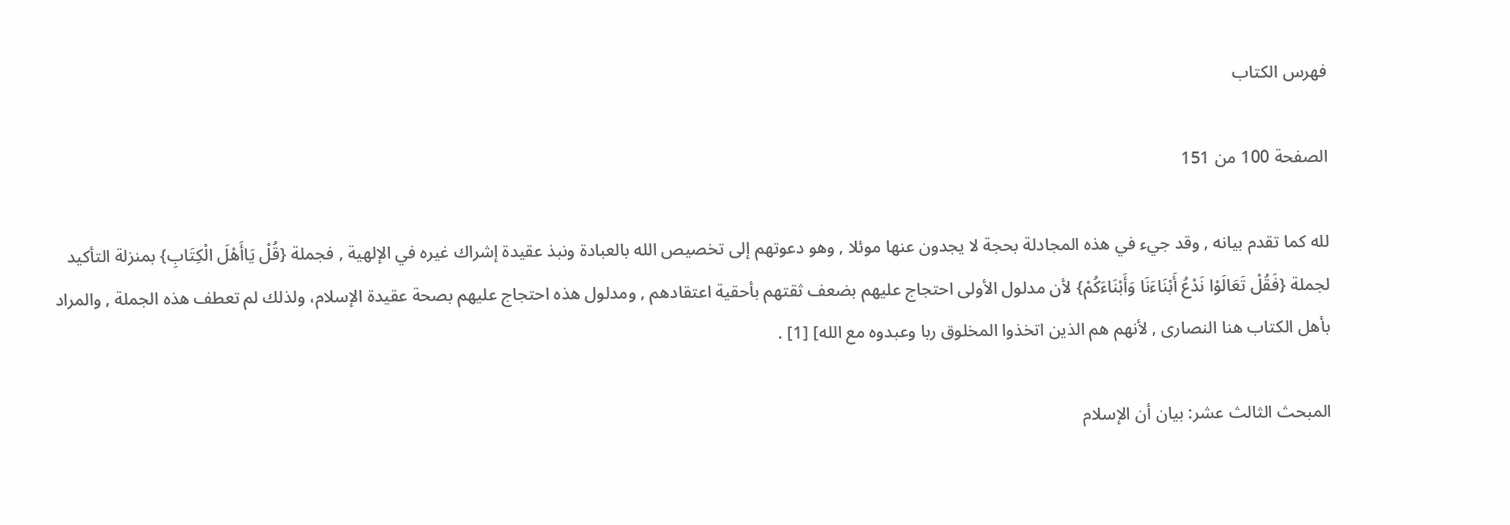فهرس الكتاب

الصفحة 100 من 151

لله كما تقدم بيانه , وقد جيء في هذه المجادلة بحجة لا يجدون عنها موئلا , وهو دعوتهم إلى تخصيص الله بالعبادة ونبذ عقيدة إشراك غيره في الإلهية , فجملة {قُلْ يَاأَهْلَ الْكِتَابِ} بمنزلة التأكيد لجملة {فَقُلْ تَعَالَوْا نَدْعُ أَبْنَاءَنَا وَأَبْنَاءَكُمْ} لأن مدلول الأولى احتجاج عليهم بضعف ثقتهم بأحقية اعتقادهم , ومدلول هذه احتجاج عليهم بصحة عقيدة الإسلام، ولذلك لم تعطف هذه الجملة , والمراد بأهل الكتاب هنا النصارى , لأنهم هم الذين اتخذوا المخلوق ربا وعبدوه مع الله] [1] .

المبحث الثالث عشر: بيان أن الإسلام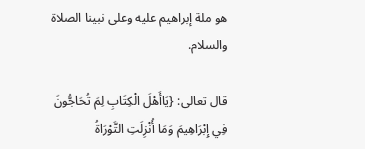هو ملة إبراهيم عليه وعلى نبينا الصلاة والسلام.

قال تعالى: {يَاأَهْلَ الْكِتَابِ لِمَ تُحَاجُّونَ فِي إِبْرَاهِيمَ وَمَا أُنْزِلَتِ التَّوْرَاةُ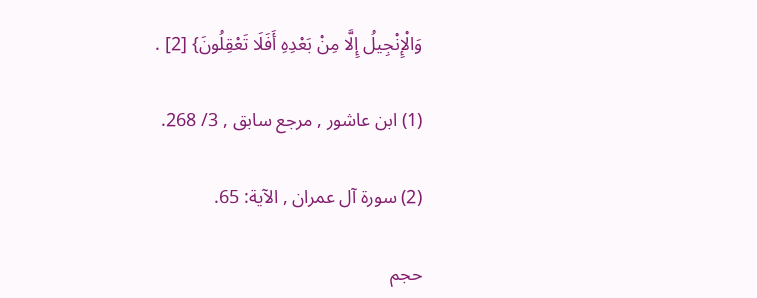وَالْإِنْجِيلُ إِلَّا مِنْ بَعْدِهِ أَفَلَا تَعْقِلُونَ} [2] .

(1) ابن عاشور , مرجع سابق , 3/ 268.

(2) سورة آل عمران , الآية: 65.

حجم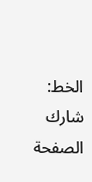الخط:
شارك الصفحة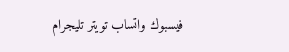فيسبوك واتساب تويتر تليجرام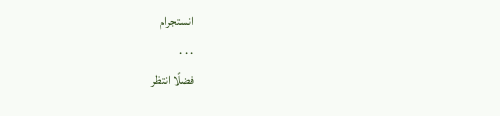انستجرام
. . .
فضلًا انتظر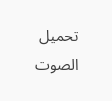تحميل الصوت